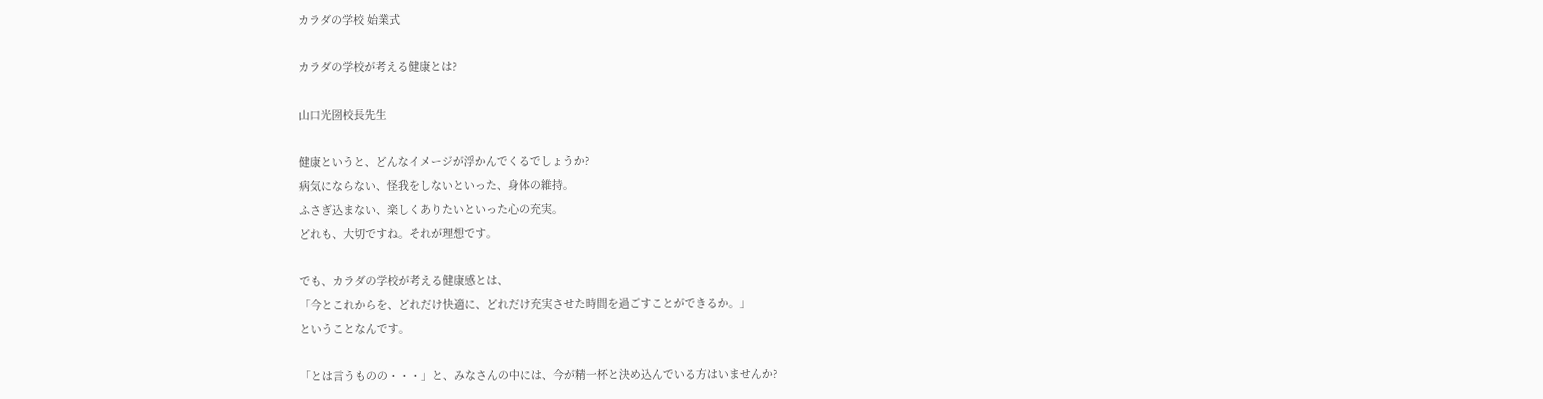カラダの学校 始業式

カラダの学校が考える健康とは?

山口光圀校長先生

健康というと、どんなイメージが浮かんでくるでしょうか?
病気にならない、怪我をしないといった、身体の維持。
ふさぎ込まない、楽しくありたいといった心の充実。
どれも、大切ですね。それが理想です。

でも、カラダの学校が考える健康感とは、
「今とこれからを、どれだけ快適に、どれだけ充実させた時間を過ごすことができるか。」
ということなんです。

「とは言うものの・・・」と、みなさんの中には、今が精一杯と決め込んでいる方はいませんか?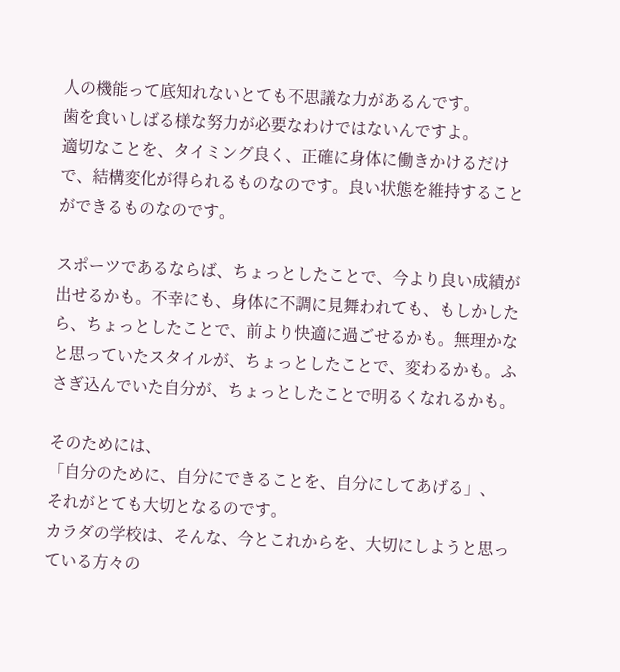人の機能って底知れないとても不思議な力があるんです。
歯を食いしばる様な努力が必要なわけではないんですよ。
適切なことを、タイミング良く、正確に身体に働きかけるだけで、結構変化が得られるものなのです。良い状態を維持することができるものなのです。

スポーツであるならば、ちょっとしたことで、今より良い成績が出せるかも。不幸にも、身体に不調に見舞われても、もしかしたら、ちょっとしたことで、前より快適に過ごせるかも。無理かなと思っていたスタイルが、ちょっとしたことで、変わるかも。ふさぎ込んでいた自分が、ちょっとしたことで明るくなれるかも。

そのためには、
「自分のために、自分にできることを、自分にしてあげる」、
それがとても大切となるのです。
カラダの学校は、そんな、今とこれからを、大切にしようと思っている方々の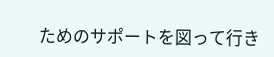ためのサポートを図って行き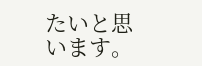たいと思います。